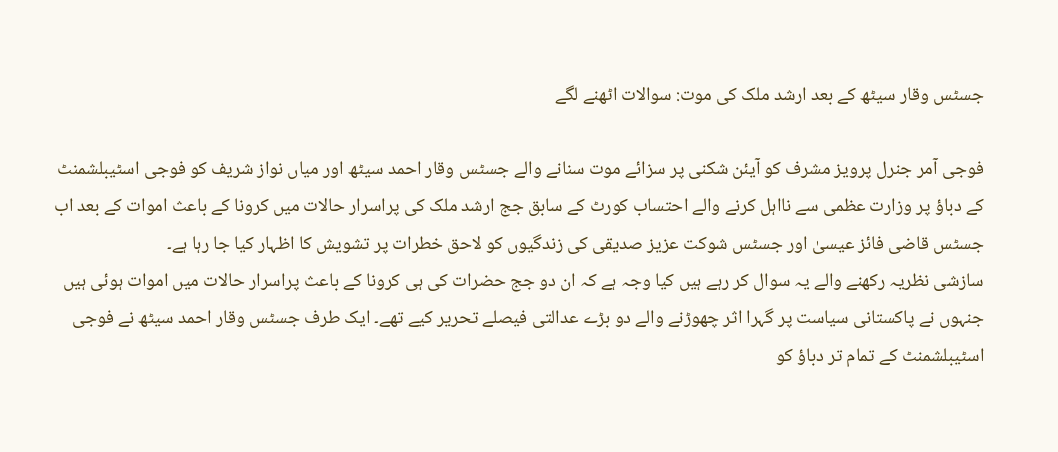جسٹس وقار سیٹھ کے بعد ارشد ملک کی موت: سوالات اٹھنے لگے

فوجی آمر جنرل پرویز مشرف کو آیئن شکنی پر سزائے موت سنانے والے جسٹس وقار احمد سیٹھ اور میاں نواز شریف کو فوجی اسٹیبلشمنٹ کے دباؤ پر وزارت عظمی سے نااہل کرنے والے احتساب کورٹ کے سابق جج ارشد ملک کی پراسرار حالات میں کرونا کے باعث اموات کے بعد اب جسٹس قاضی فائز عیسیٰ اور جسٹس شوکت عزیز صدیقی کی زندگیوں کو لاحق خطرات پر تشویش کا اظہار کیا جا رہا ہے۔
سازشی نظریہ رکھنے والے یہ سوال کر رہے ہیں کیا وجہ ہے کہ ان دو جج حضرات کی ہی کرونا کے باعث پراسرار حالات میں اموات ہوئی ہیں جنہوں نے پاکستانی سیاست پر گہرا اثر چھوڑنے والے دو بڑے عدالتی فیصلے تحریر کیے تھے۔ ایک طرف جسٹس وقار احمد سیٹھ نے فوجی اسٹیبلشمنٹ کے تمام تر دباؤ کو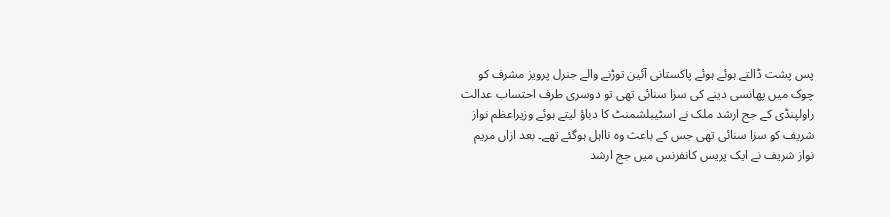پس پشت ڈالتے ہوئے ہوئے پاکستانی آئین توڑنے والے جنرل پرویز مشرف کو چوک میں پھانسی دینے کی سزا سنائی تھی تو دوسری طرف احتساب عدالت راولپنڈی کے جج ارشد ملک نے اسٹیبلشمنٹ کا دباؤ لیتے ہوئے وزیراعظم نواز شریف کو سزا سنائی تھی جس کے باعث وہ نااہل ہوگئے تھے۔ بعد ازاں مریم نواز شریف نے ایک پریس کانفرنس میں جج ارشد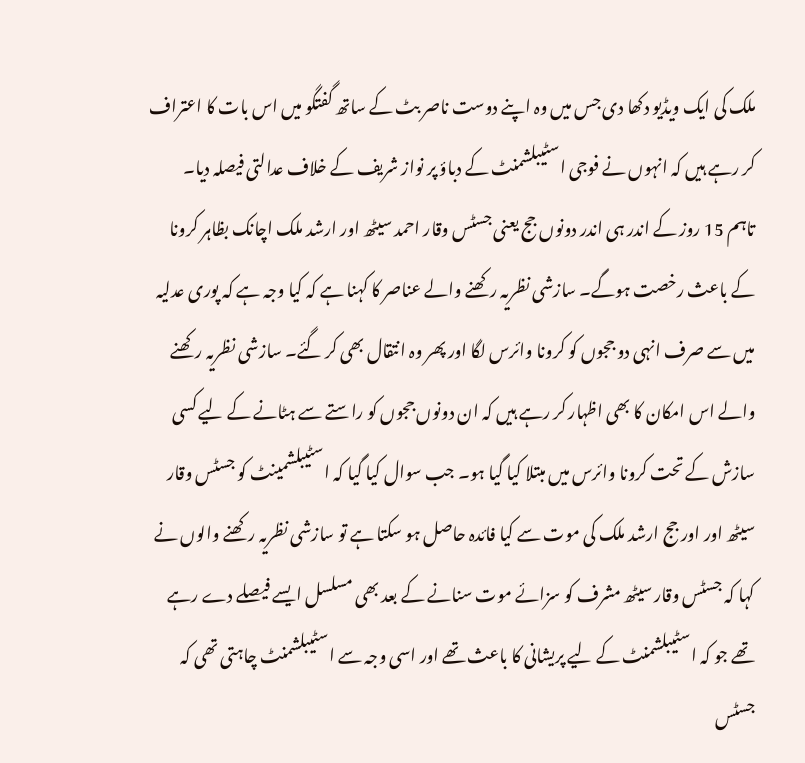ملک کی ایک ویڈیو دکھا دی جس میں وہ اپنے دوست ناصر بٹ کے ساتھ گفتگو میں اس بات کا اعتراف کر رہے ہیں کہ انہوں نے فوجی اسٹیبلشمنٹ کے دباؤ پر نواز شریف کے خلاف عدالتی فیصلہ دیا۔
تاہم 15 روز کے اندر ہی اندر دونوں جج یعنی جسٹس وقار احمد سیٹھ اور ارشد ملک اچانک بظاہر کرونا کے باعث رخصت ہوگے۔ سازشی نظریہ رکھنے والے عناصر کا کہنا ہے کہ کیا وجہ ہے کہ پوری عدلیہ میں سے صرف انہی دو ججوں کو کرونا وائرس لگا اور پھر وہ انتقال بھی کر گئے۔ سازشی نظریہ رکھنے والے اس امکان کا بھی اظہار کر رہے ہیں کہ ان دونوں ججوں کو راستے سے ہٹانے کے لیے کسی سازش کے تحت کرونا وائرس میں مبتلا کیا گیا ہو۔ جب سوال کیا گیا کہ اسٹیبلشمینٹ کو جسٹس وقار سیٹھ اور اور جج ارشد ملک کی موت سے کیا فائدہ حاصل ہو سکتا ہے تو سازشی نظریہ رکھنے والوں نے کہا کہ جسٹس وقار سیٹھ مشرف کو سزائے موت سنانے کے بعد بھی مسلسل ایسے فیصلے دے رہے تھے جو کہ اسٹیبلشمنٹ کے لیے پریشانی کا باعث تھے اور اسی وجہ سے اسٹیبلشمنٹ چاہتی تھی کہ جسٹس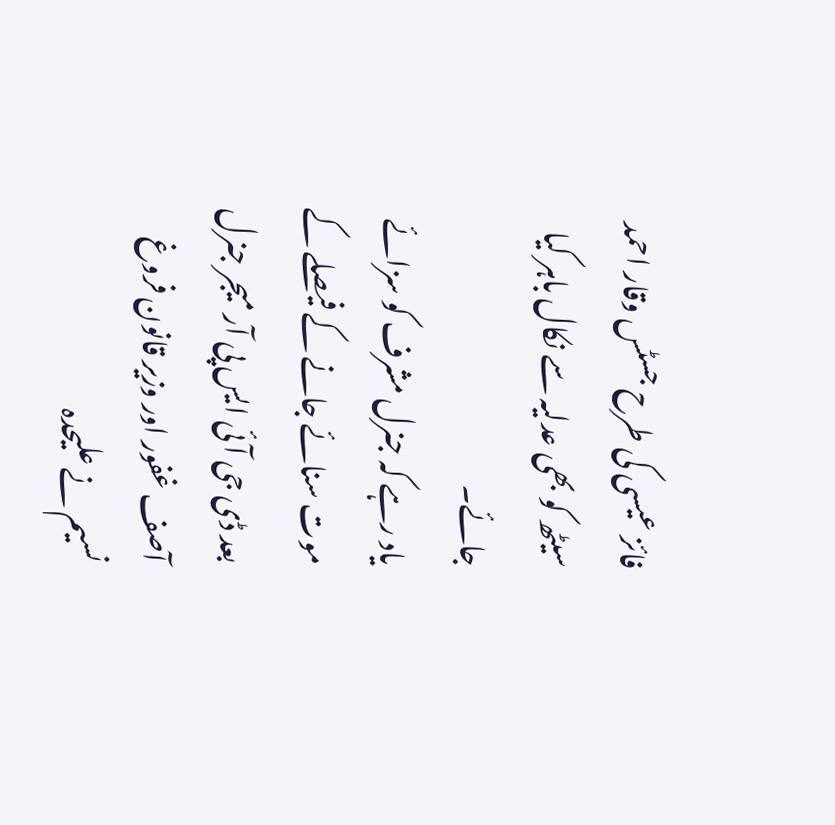فائز عیسی کی طرح جسٹس وقار احمد سیٹھ کو بھی عدلیہ سے نکال باہر کیا جائے۔
یاد رہے کہ جنرل مشرف کو سزائے موت سنائے جانے کے فیصلے کے بعد ڈی جی آئی ایس پی آر میجر جنرل آصف غفور اور وزیر قانون فروغ نسیم نے علیحدہ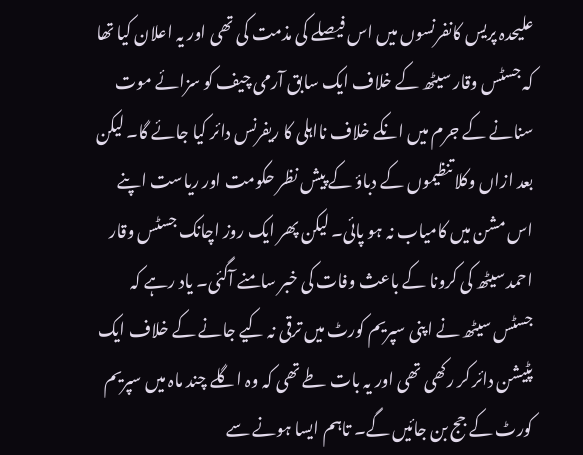علیحدہ پریس کانفرنسوں میں اس فیصلے کی مذمت کی تھی اور یہ اعلان کیا تھا کہ جسٹس وقار سیٹھ کے خلاف ایک سابق آرمی چیف کو سزائے موت سنانے کے جرم میں انکے خلاف نااہلی کا ریفرنس دائر کیا جائے گا۔ لیکن بعد ازاں وکلا تنظیموں کے دباؤ کے پیش نظر حکومت اور ریاست اپنے اس مشن میں کامیاب نہ ہو پائی۔ لیکن پھر ایک روز اچانک جسٹس وقار احمد سیٹھ کی کرونا کے باعث وفات کی خبر سامنے آگئی۔ یاد رہے کہ جسٹس سیٹھ نے اپنی سپریم کورٹ میں ترقی نہ کیے جانے کے خلاف ایک پٹیشن دائر کر رکھی تھی اور یہ بات طے تھی کہ وہ اگلے چند ماہ میں سپریم کورٹ کے جج بن جائیں گے۔ تاہم ایسا ہونے سے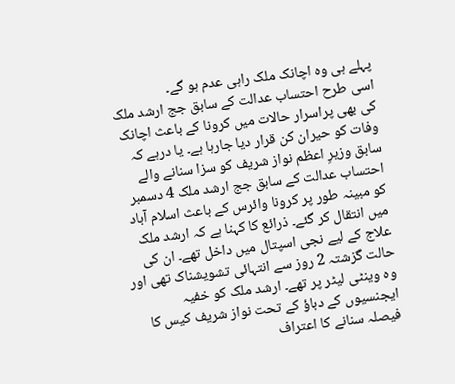پہلے ہی وہ اچانک ملک راہی عدم ہو گے۔
اسی طرح احتساب عدالت کے سابق جج ارشد ملک کی بھی پراسرار حالات میں کرونا کے باعث اچانک وفات کو حیران کن قرار دیا جارہا ہے۔ یا درہے کہ سابق وزیرِ اعظم نواز شریف کو سزا سنانے والے احتساب عدالت کے سابق جج ارشد ملک 4 دسمبر کو مبینہ طور پر کرونا وائرس کے باعث اسلام آباد میں انتقال کر گئے۔ ذرائع کا کہنا ہے کہ ارشد ملک علاج کے لیے نجی اسپتال میں داخل تھے۔ ان کی حالت گزشتہ 2 روز سے انتہائی تشویشناک تھی اور وہ وینٹی لیٹر پر تھے۔ ارشد ملک کو خفیہ ایجنسیوں کے دباؤ کے تحت نواز شریف کیس کا فیصلہ سنانے کا اعتراف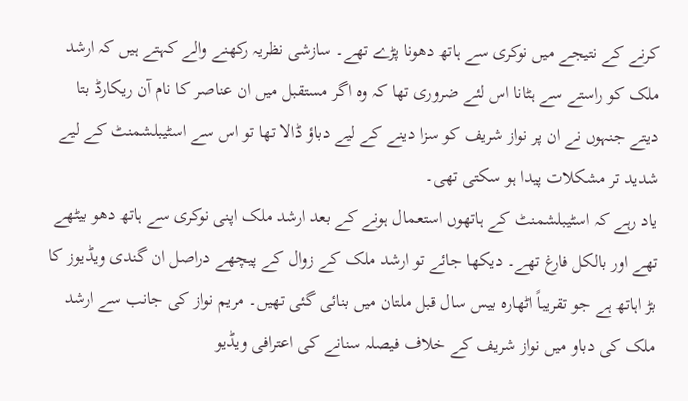کرنے کے نتیجے میں نوکری سے ہاتھ دھونا پڑے تھے۔ سازشی نظریہ رکھنے والے کہتے ہیں کہ ارشد ملک کو راستے سے ہٹانا اس لئے ضروری تھا کہ وہ اگر مستقبل میں ان عناصر کا نام آن ریکارڈ بتا دیتے جنہوں نے ان پر نواز شریف کو سزا دینے کے لیے دباؤ ڈالا تھا تو اس سے اسٹیبلشمنٹ کے لیے شدید تر مشکلات پیدا ہو سکتی تھی۔
یاد رہے کہ اسٹیبلشمنٹ کے ہاتھوں استعمال ہونے کے بعد ارشد ملک اپنی نوکری سے ہاتھ دھو بیٹھے تھے اور بالکل فارغ تھے۔ دیکھا جائے تو ارشد ملک کے زوال کے پیچھے دراصل ان گندی ویڈیوز کا بڑ اہاتھ ہے جو تقریباً اٹھارہ بیس سال قبل ملتان میں بنائی گئی تھیں۔ مریم نواز کی جانب سے ارشد ملک کی دباو میں نواز شریف کے خلاف فیصلہ سنانے کی اعترافی ویڈیو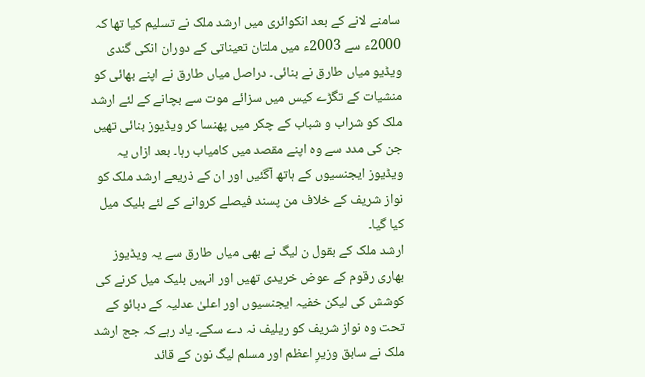سامنے لانے کے بعد انکوائری میں ارشد ملک نے تسلیم کیا تھا کہ 2000ء سے 2003ء میں ملتان تعیناتی کے دوران انکی گندی ویڈیو میاں طارق نے بنائی۔ دراصل میاں طارق نے اپنے بھائی کو منشیات کے تگڑے کیس میں سزائے موت سے بچانے کے لئے ارشد ملک کو شراب و شباب کے چکر میں پھنسا کر ویڈیوز بنائی تھیں جن کی مدد سے وہ اپنے مقصد میں کامیاب رہا۔ بعد ازاں یہ ویڈیوز ایجنسیوں کے ہاتھ آگئیں اور ان کے ذریعے ارشد ملک کو نواز شریف کے خلاف من پسند فیصلے کروانے کے لئے بلیک میل کیا گیا۔
ارشد ملک کے بقول ن لیگ نے بھی میاں طارق سے یہ ویڈیوز بھاری رقوم کے عوض خریدی تھیں اور انہیں بلیک میل کرنے کی کوشش کی لیکن خفیہ ایجنسیوں اور اعلیٰ عدلیہ کے دبائو کے تحت وہ نواز شریف کو ریلیف نہ دے سکے۔ یاد رہے کہ جج ارشد ملک نے سابق وزیرِ اعظم اور مسلم لیگ نون کے قائد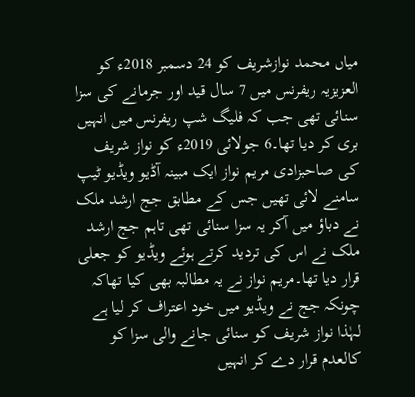میاں محمد نوازشریف کو 24 دسمبر 2018ء کو العزیزیہ ریفرنس میں 7 سال قید اور جرمانے کی سزا سنائی تھی جب کہ فلیگ شپ ریفرنس میں انہیں بری کر دیا تھا۔6 جولائی 2019ء کو نواز شریف کی صاحبزادی مریم نواز ایک مبینہ آڈیو ویڈیو ٹیپ سامنے لائی تھیں جس کے مطابق جج ارشد ملک نے دباؤ میں آکر یہ سزا سنائی تھی تاہم جج ارشد ملک نے اس کی تردید کرتے ہوئے ویڈیو کو جعلی قرار دیا تھا۔مریم نواز نے یہ مطالبہ بھی کیا تھاکہ چونکہ جج نے ویڈیو میں خود اعتراف کر لیا ہے لہٰذا نواز شریف کو سنائی جانے والی سزا کو کالعدم قرار دے کر انہیں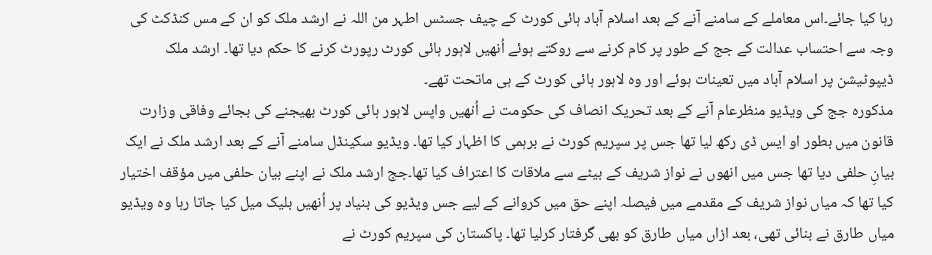رہا کیا جائے۔اس معاملے کے سامنے آنے کے بعد اسلام آباد ہائی کورٹ کے چیف جسٹس اطہر من اللہ نے ارشد ملک کو ان کے مس کنڈکٹ کی وجہ سے احتساب عدالت کے جج کے طور پر کام کرنے سے روکتے ہوئے اُنھیں لاہور ہائی کورٹ رپورٹ کرنے کا حکم دیا تھا۔ ارشد ملک ڈیپوٹیشن پر اسلام آباد میں تعینات ہوئے اور وہ لاہور ہائی کورٹ کے ہی ماتحت تھے۔
مذکورہ جج کی ویڈیو منظرعام آنے کے بعد تحریک انصاف کی حکومت نے اُنھیں واپس لاہور ہائی کورٹ بھیجنے کی بجائے وفاقی وزارت قانون میں بطور او ایس ڈی رکھ لیا تھا جس پر سپریم کورٹ نے برہمی کا اظہار کیا تھا۔ ویڈیو سکینڈل سامنے آنے کے بعد ارشد ملک نے ایک بیانِ حلفی دیا تھا جس میں انھوں نے نواز شریف کے بیٹے سے ملاقات کا اعتراف کیا تھا۔جج ارشد ملک نے اپنے بیان حلفی میں مؤقف اختیار کیا تھا کہ میاں نواز شریف کے مقدمے میں فیصلہ اپنے حق میں کروانے کے لیے جس ویڈیو کی بنیاد پر اُنھیں بلیک میل کیا جاتا رہا وہ ویڈیو میاں طارق نے بنائی تھی، بعد ازاں میاں طارق کو بھی گرفتار کرلیا تھا۔ پاکستان کی سپریم کورٹ نے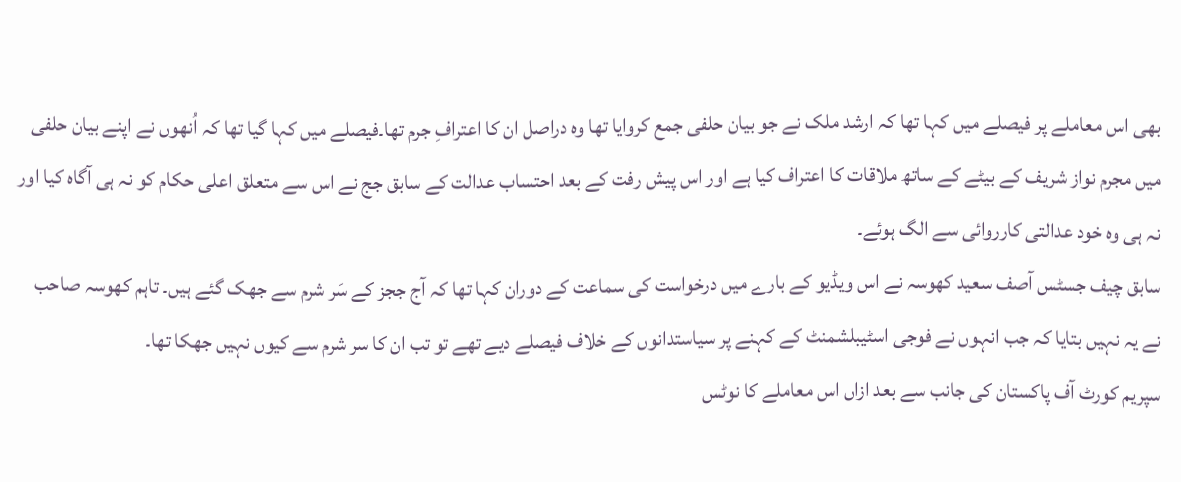بھی اس معاملے پر فیصلے میں کہا تھا کہ ارشد ملک نے جو بیان حلفی جمع کروایا تھا وہ دراصل ان کا اعترافِ جرم تھا۔فیصلے میں کہا گیا تھا کہ اُنھوں نے اپنے بیان حلفی میں مجرم نواز شریف کے بیٹے کے ساتھ ملاقات کا اعتراف کیا ہے اور اس پیش رفت کے بعد احتساب عدالت کے سابق جج نے اس سے متعلق اعلی حکام کو نہ ہی آگاہ کیا اور نہ ہی وہ خود عدالتی کارروائی سے الگ ہوئے۔
سابق چیف جسٹس آصف سعید کھوسہ نے اس ویڈیو کے بارے میں درخواست کی سماعت کے دوران کہا تھا کہ آج ججز کے سَر شرم سے جھک گئے ہیں۔ تاہم کھوسہ صاحب نے یہ نہیں بتایا کہ جب انہوں نے فوجی اسٹیبلشمنٹ کے کہنے پر سیاستدانوں کے خلاف فیصلے دیے تھے تو تب ان کا سر شرم سے کیوں نہیں جھکا تھا۔
سپریم کورٹ آف پاکستان کی جانب سے بعد ازاں اس معاملے کا نوٹس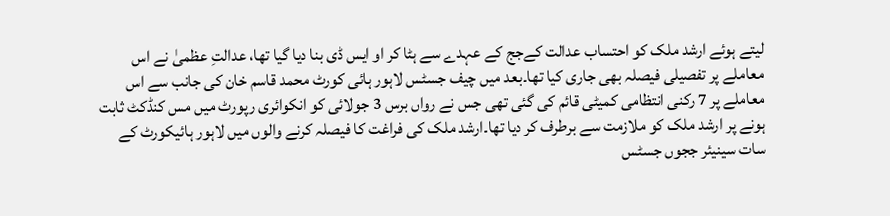لیتے ہوئے ارشد ملک کو احتساب عدالت کےجج کے عہدے سے ہٹا کر او ایس ڈی بنا دیا گیا تھا، عدالتِ عظمیٰ نے اس معاملے پر تفصیلی فیصلہ بھی جاری کیا تھا۔بعد میں چیف جسٹس لاہور ہائی کورٹ محمد قاسم خان کی جانب سے اس معاملے پر 7 رکنی انتظامی کمیٹی قائم کی گئی تھی جس نے رواں برس 3 جولائی کو انکوائری رپورٹ میں مس کنڈکٹ ثابت ہونے پر ارشد ملک کو ملازمت سے برطرف کر دیا تھا۔ارشد ملک کی فراغت کا فیصلہ کرنے والوں میں لاہور ہائیکورٹ کے سات سینیئر ججوں جسٹس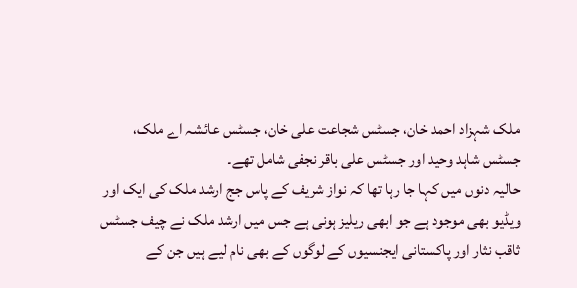ملک شہزاد احمد خان، جسٹس شجاعت علی خان، جسٹس عائشہ اے ملک، جسٹس شاہد وحید اور جسٹس علی باقر نجفی شامل تھے۔
حالیہ دنوں میں کہا جا رہا تھا کہ نواز شریف کے پاس جج ارشد ملک کی ایک اور ویڈیو بھی موجود ہے جو ابھی ریلیز ہونی ہے جس میں ارشد ملک نے چیف جسٹس ثاقب نثار اور پاکستانی ایجنسیوں کے لوگوں کے بھی نام لیے ہیں جن کے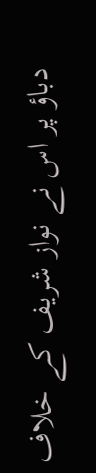دباؤ پر اس نے نواز شریف کے خلاف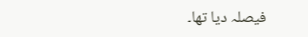فیصلہ دیا تھا۔